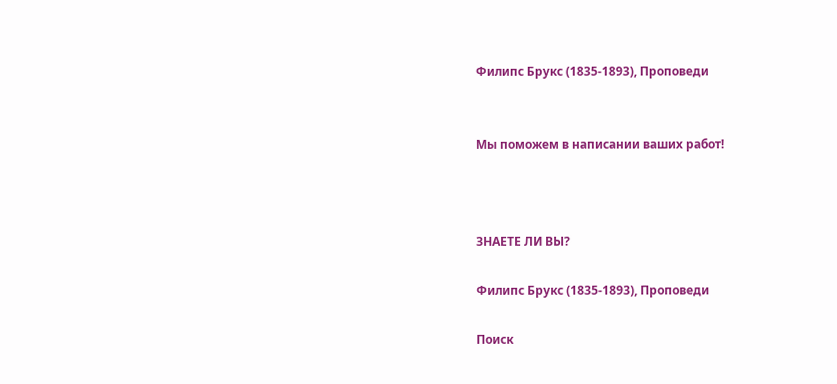Филипс Брукс (1835-1893), Проповеди


Мы поможем в написании ваших работ!



ЗНАЕТЕ ЛИ ВЫ?

Филипс Брукс (1835-1893), Проповеди

Поиск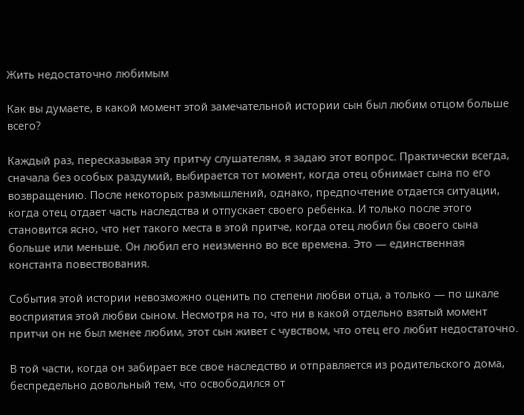Жить недостаточно любимым

Как вы думаете, в какой момент этой замечательной истории сын был любим отцом больше всего?

Каждый раз, пересказывая эту притчу слушателям, я задаю этот вопрос. Практически всегда, сначала без особых раздумий, выбирается тот момент, когда отец обнимает сына по его возвращению. После некоторых размышлений, однако, предпочтение отдается ситуации, когда отец отдает часть наследства и отпускает своего ребенка. И только после этого становится ясно, что нет такого места в этой притче, когда отец любил бы своего сына больше или меньше. Он любил его неизменно во все времена. Это — единственная константа повествования.

События этой истории невозможно оценить по степени любви отца, а только — по шкале восприятия этой любви сыном. Несмотря на то, что ни в какой отдельно взятый момент притчи он не был менее любим, этот сын живет с чувством, что отец его любит недостаточно.

В той части, когда он забирает все свое наследство и отправляется из родительского дома, беспредельно довольный тем, что освободился от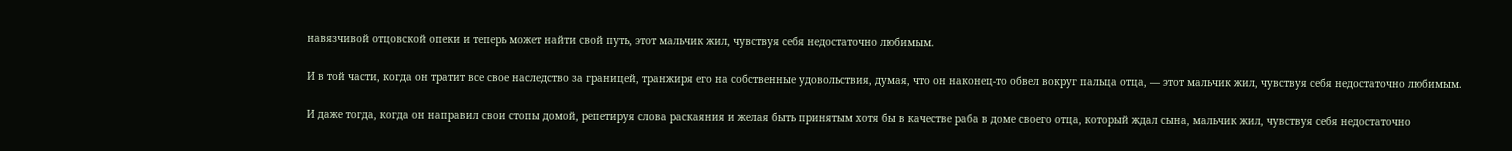навязчивой отцовской опеки и теперь может найти свой путь, этот мальчик жил, чувствуя себя недостаточно любимым.

И в той части, когда он тратит все свое наследство за границей, транжиря его на собственные удовольствия, думая, что он наконец-то обвел вокруг пальца отца, — этот мальчик жил, чувствуя себя недостаточно любимым.

И даже тогда, когда он направил свои стопы домой, репетируя слова раскаяния и желая быть принятым хотя бы в качестве раба в доме своего отца, который ждал сына, мальчик жил, чувствуя себя недостаточно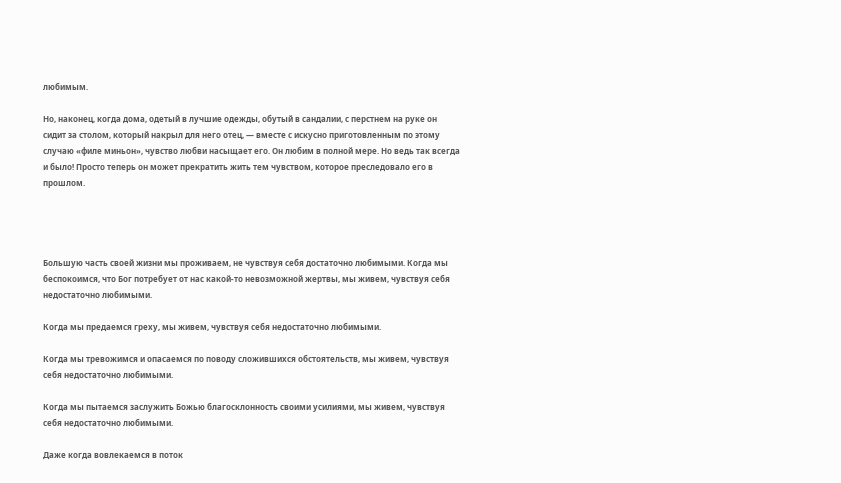любимым.

Но, наконец, когда дома, одетый в лучшие одежды, обутый в сандалии, с перстнем на руке он сидит за столом, который накрыл для него отец, — вместе с искусно приготовленным по этому случаю «филе миньон», чувство любви насыщает его. Он любим в полной мере. Но ведь так всегда и было! Просто теперь он может прекратить жить тем чувством, которое преследовало его в прошлом.




Большую часть своей жизни мы проживаем, не чувствуя себя достаточно любимыми. Когда мы беспокоимся, что Бог потребует от нас какой-то невозможной жертвы, мы живем, чувствуя себя недостаточно любимыми.

Когда мы предаемся греху, мы живем, чувствуя себя недостаточно любимыми.

Когда мы тревожимся и опасаемся по поводу сложившихся обстоятельств, мы живем, чувствуя себя недостаточно любимыми.

Когда мы пытаемся заслужить Божью благосклонность своими усилиями, мы живем, чувствуя себя недостаточно любимыми.

Даже когда вовлекаемся в поток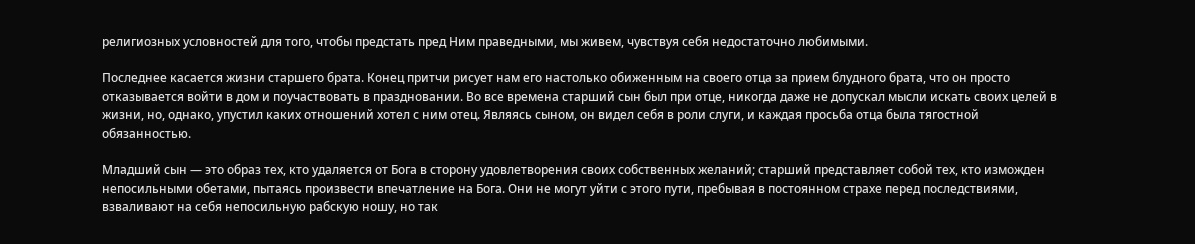религиозных условностей для того, чтобы предстать пред Ним праведными, мы живем, чувствуя себя недостаточно любимыми.

Последнее касается жизни старшего брата. Конец притчи рисует нам его настолько обиженным на своего отца за прием блудного брата, что он просто отказывается войти в дом и поучаствовать в праздновании. Во все времена старший сын был при отце, никогда даже не допускал мысли искать своих целей в жизни, но, однако, упустил каких отношений хотел с ним отец. Являясь сыном, он видел себя в роли слуги, и каждая просьба отца была тягостной обязанностью.

Младший сын — это образ тех, кто удаляется от Бога в сторону удовлетворения своих собственных желаний; старший представляет собой тех, кто изможден непосильными обетами, пытаясь произвести впечатление на Бога. Они не могут уйти с этого пути, пребывая в постоянном страхе перед последствиями, взваливают на себя непосильную рабскую ношу, но так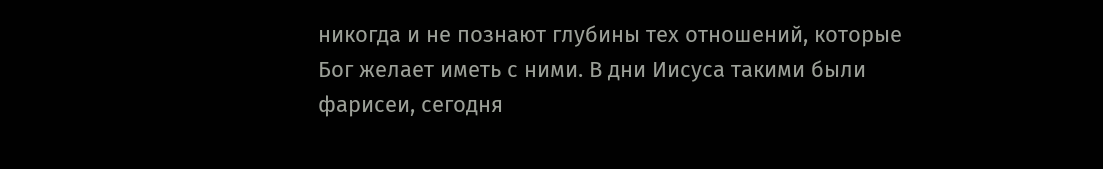никогда и не познают глубины тех отношений, которые Бог желает иметь с ними. В дни Иисуса такими были фарисеи, сегодня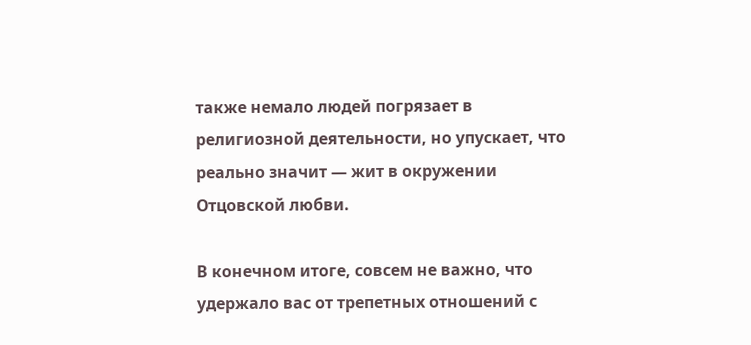также немало людей погрязает в религиозной деятельности, но упускает, что реально значит — жит в окружении Отцовской любви.

В конечном итоге, совсем не важно, что удержало вас от трепетных отношений с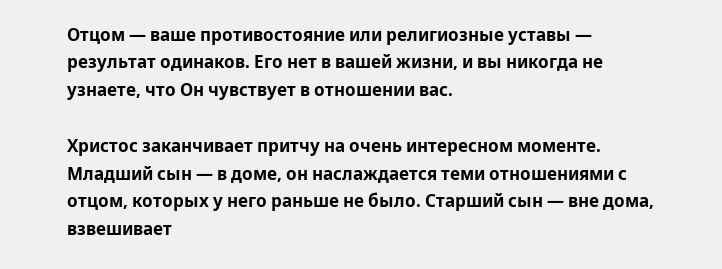Отцом — ваше противостояние или религиозные уставы — результат одинаков. Его нет в вашей жизни, и вы никогда не узнаете, что Он чувствует в отношении вас.

Христос заканчивает притчу на очень интересном моменте. Младший сын — в доме, он наслаждается теми отношениями с отцом, которых у него раньше не было. Старший сын — вне дома, взвешивает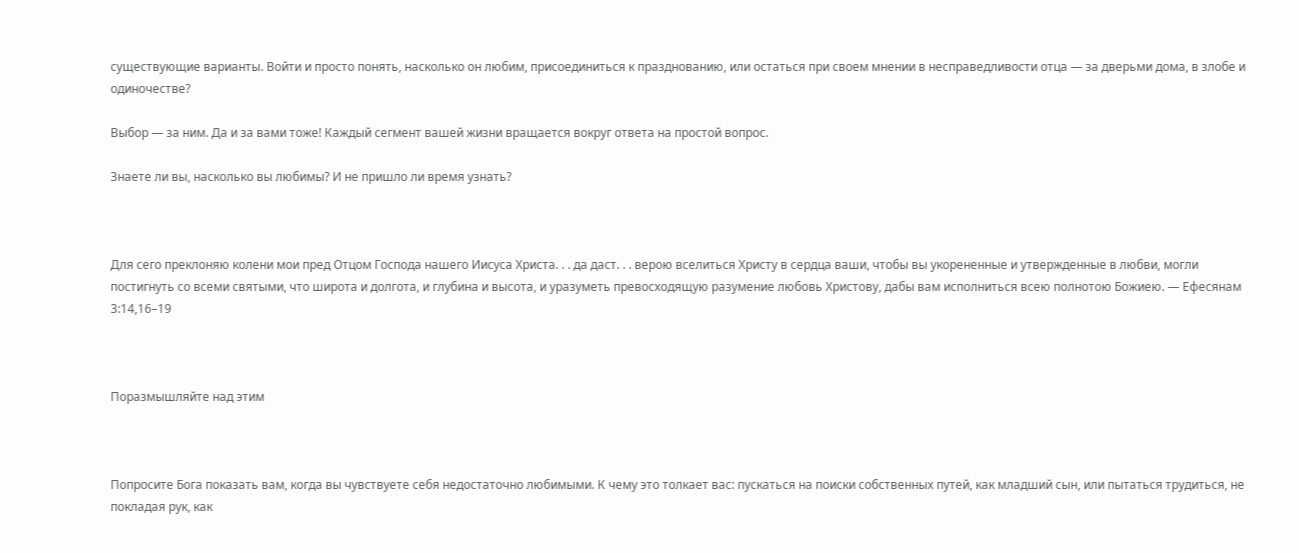существующие варианты. Войти и просто понять, насколько он любим, присоединиться к празднованию, или остаться при своем мнении в несправедливости отца — за дверьми дома, в злобе и одиночестве?

Выбор — за ним. Да и за вами тоже! Каждый сегмент вашей жизни вращается вокруг ответа на простой вопрос.

Знаете ли вы, насколько вы любимы? И не пришло ли время узнать?



Для сего преклоняю колени мои пред Отцом Господа нашего Иисуса Христа. . . да даст. . . верою вселиться Христу в сердца ваши, чтобы вы укорененные и утвержденные в любви, могли постигнуть со всеми святыми, что широта и долгота, и глубина и высота, и уразуметь превосходящую разумение любовь Христову, дабы вам исполниться всею полнотою Божиею. — Ефесянам 3:14,16–19



Поразмышляйте над этим



Попросите Бога показать вам, когда вы чувствуете себя недостаточно любимыми. К чему это толкает вас: пускаться на поиски собственных путей, как младший сын, или пытаться трудиться, не покладая рук, как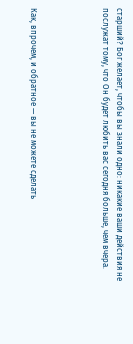старший? Бог желает, чтобы вы знали одно: никакие ваши действия не послужат тому, что Он будет любить вас сегодня больше, чем вчера.




Как, впрочем, и обратное — вы не можете сделать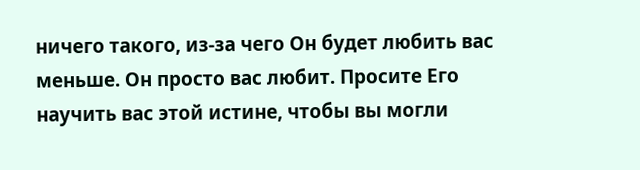ничего такого, из-за чего Он будет любить вас меньше. Он просто вас любит. Просите Его научить вас этой истине, чтобы вы могли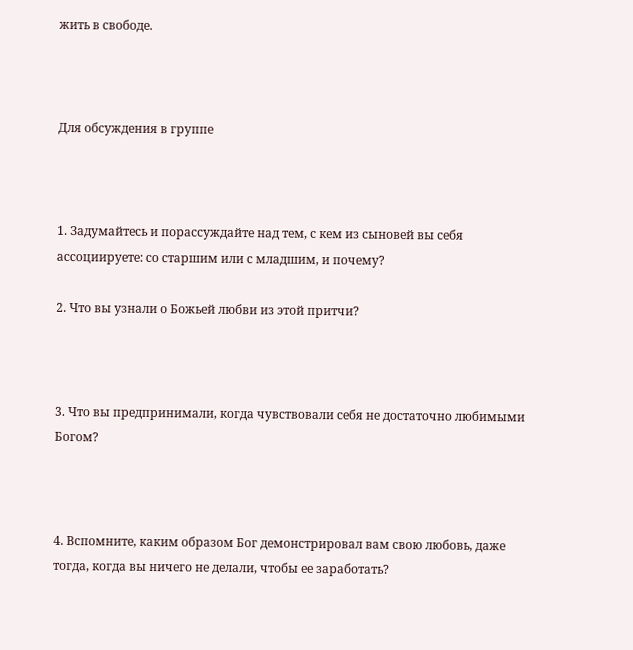жить в свободе.



Для обсуждения в группе



1. Задумайтесь и порассуждайте над тем, с кем из сыновей вы себя ассоциируете: со старшим или с младшим, и почему?

2. Что вы узнали о Божьей любви из этой притчи?



3. Что вы предпринимали, когда чувствовали себя не достаточно любимыми Богом?



4. Вспомните, каким образом Бог демонстрировал вам свою любовь, даже тогда, когда вы ничего не делали, чтобы ее заработать?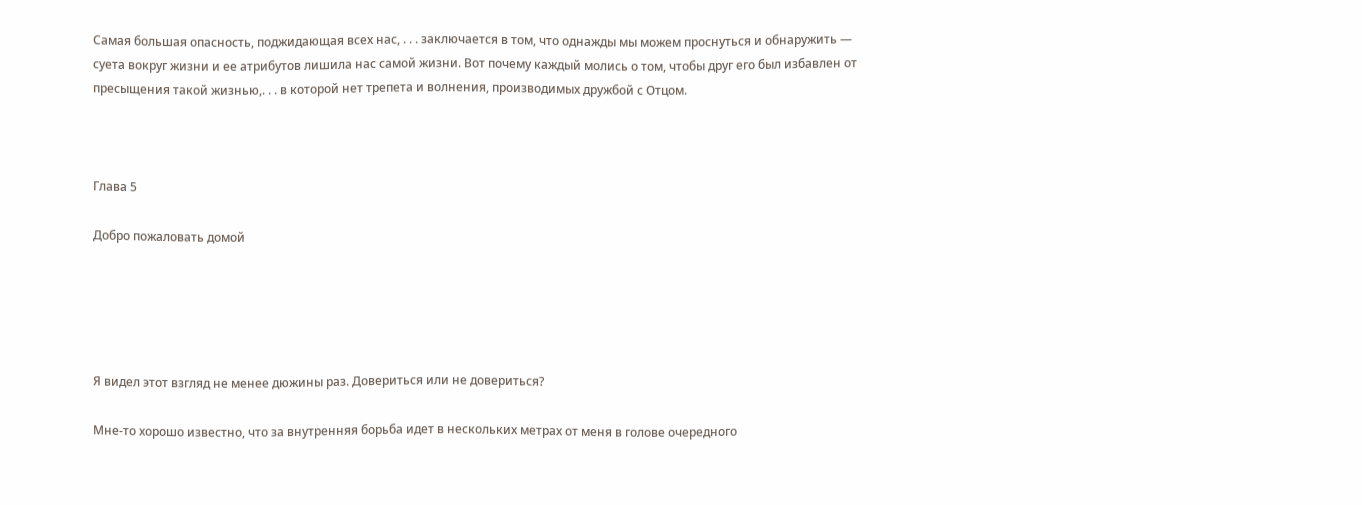Самая большая опасность, поджидающая всех нас, . . . заключается в том, что однажды мы можем проснуться и обнаружить — суета вокруг жизни и ее атрибутов лишила нас самой жизни. Вот почему каждый молись о том, чтобы друг его был избавлен от пресыщения такой жизнью,. . . в которой нет трепета и волнения, производимых дружбой с Отцом.



Глава 5

Добро пожаловать домой





Я видел этот взгляд не менее дюжины раз. Довериться или не довериться?

Мне-то хорошо известно, что за внутренняя борьба идет в нескольких метрах от меня в голове очередного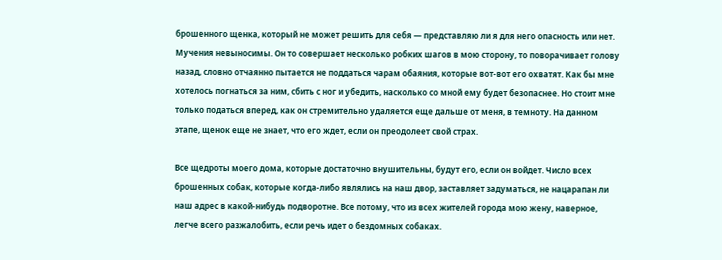брошенного щенка, который не может решить для себя — представляю ли я для него опасность или нет. Мучения невыносимы. Он то совершает несколько робких шагов в мою сторону, то поворачивает голову назад, словно отчаянно пытается не поддаться чарам обаяния, которые вот-вот его охватят. Как бы мне хотелось погнаться за ним, сбить с ног и убедить, насколько со мной ему будет безопаснее. Но стоит мне только податься вперед, как он стремительно удаляется еще дальше от меня, в темноту. На данном этапе, щенок еще не знает, что его ждет, если он преодолеет свой страх.

Все щедроты моего дома, которые достаточно внушительны, будут его, если он войдет. Число всех брошенных собак, которые когда-либо являлись на наш двор, заставляет задуматься, не нацарапан ли наш адрес в какой-нибудь подворотне. Все потому, что из всех жителей города мою жену, наверное, легче всего разжалобить, если речь идет о бездомных собаках.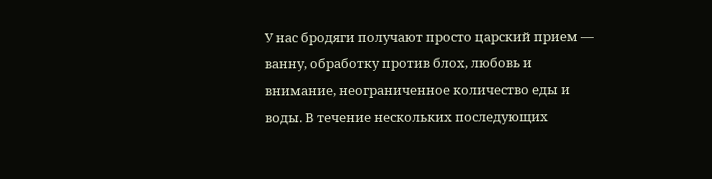У нас бродяги получают просто царский прием — ванну, обработку против блох, любовь и внимание, неограниченное количество еды и воды. В течение нескольких последующих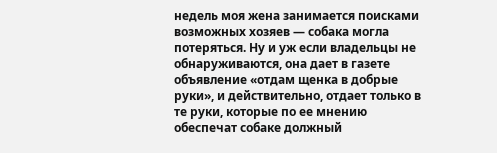недель моя жена занимается поисками возможных хозяев — собака могла потеряться. Ну и уж если владельцы не обнаруживаются, она дает в газете объявление «отдам щенка в добрые руки», и действительно, отдает только в те руки, которые по ее мнению обеспечат собаке должный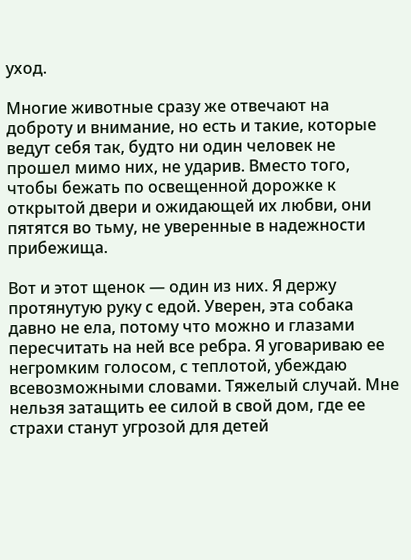уход.

Многие животные сразу же отвечают на доброту и внимание, но есть и такие, которые ведут себя так, будто ни один человек не прошел мимо них, не ударив. Вместо того, чтобы бежать по освещенной дорожке к открытой двери и ожидающей их любви, они пятятся во тьму, не уверенные в надежности прибежища.

Вот и этот щенок — один из них. Я держу протянутую руку с едой. Уверен, эта собака давно не ела, потому что можно и глазами пересчитать на ней все ребра. Я уговариваю ее негромким голосом, с теплотой, убеждаю всевозможными словами. Тяжелый случай. Мне нельзя затащить ее силой в свой дом, где ее страхи станут угрозой для детей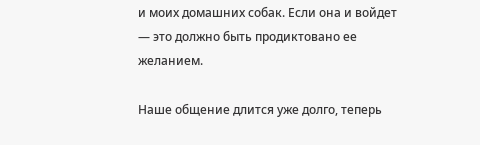и моих домашних собак. Если она и войдет — это должно быть продиктовано ее желанием.

Наше общение длится уже долго, теперь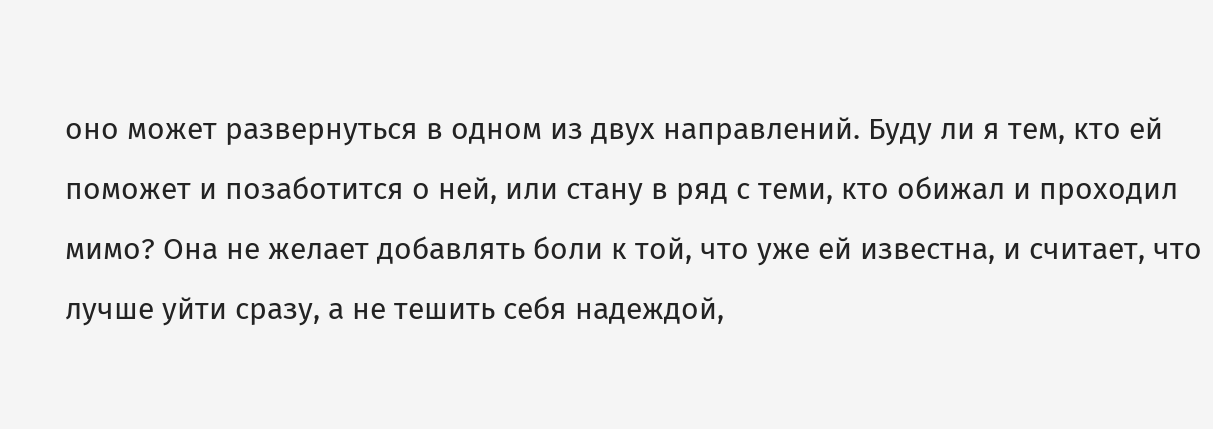оно может развернуться в одном из двух направлений. Буду ли я тем, кто ей поможет и позаботится о ней, или стану в ряд с теми, кто обижал и проходил мимо? Она не желает добавлять боли к той, что уже ей известна, и считает, что лучше уйти сразу, а не тешить себя надеждой,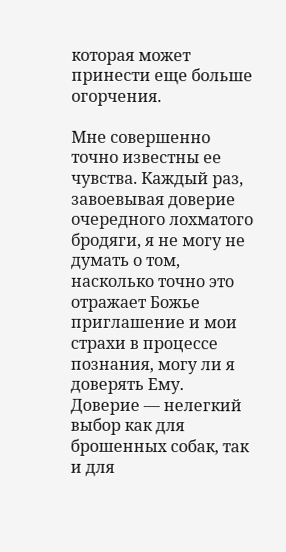которая может принести еще больше огорчения.

Мне совершенно точно известны ее чувства. Каждый раз, завоевывая доверие очередного лохматого бродяги, я не могу не думать о том, насколько точно это отражает Божье приглашение и мои страхи в процессе познания, могу ли я доверять Ему. Доверие — нелегкий выбор как для брошенных собак, так и для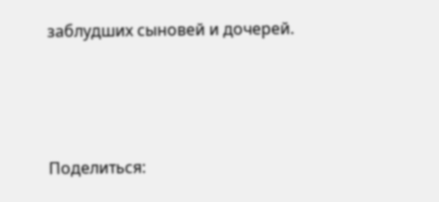заблудших сыновей и дочерей.



Поделиться: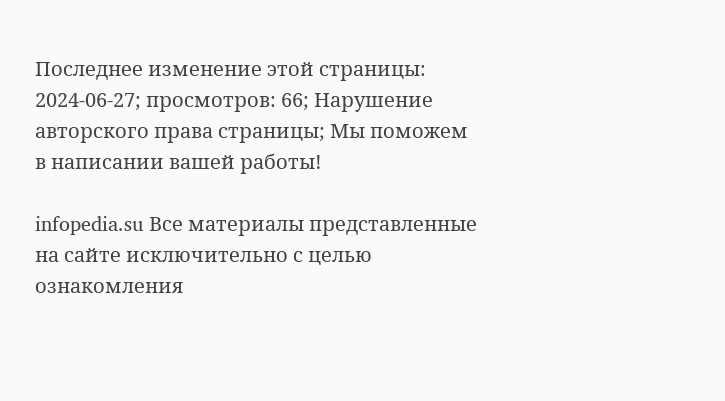Последнее изменение этой страницы: 2024-06-27; просмотров: 66; Нарушение авторского права страницы; Мы поможем в написании вашей работы!

infopedia.su Все материалы представленные на сайте исключительно с целью ознакомления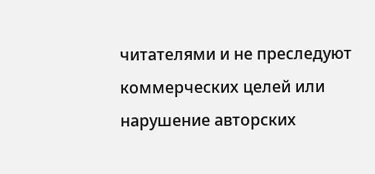читателями и не преследуют коммерческих целей или нарушение авторских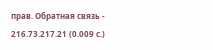прав. Обратная связь - 216.73.217.21 (0.009 с.)